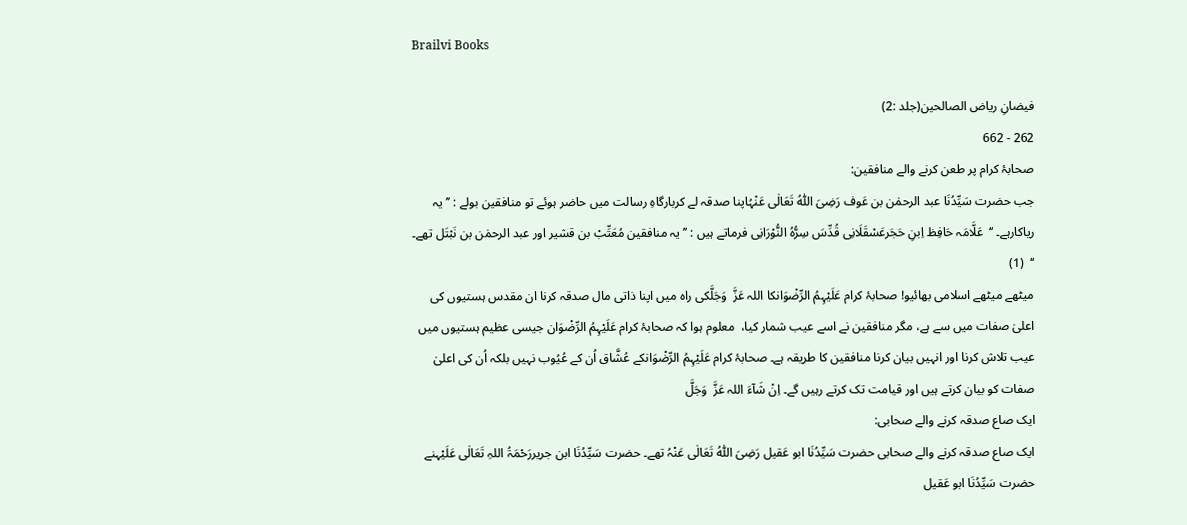Brailvi Books

فیضانِ ریاض الصالحین(جلد :2)
262 - 662
صحابۂ کرام پر طعن کرنے والے منافقین:
جب حضرت سَیِّدُنَا عبد الرحمٰن بن عَوف رَضِیَ اللّٰہُ تَعَالٰی عَنْہُاپنا صدقہ لے کربارگاہِ رسالت میں حاضر ہوئے تو منافقین بولے : ’’ یہ ریاکارہے۔ ‘‘  عَلَّامَہ حَافِظ اِبنِ حَجَرعَسْقَلَانِی قُدِّسَ سِرُّہُ النُّوْرَانِی فرماتے ہیں : ’’ یہ منافقین مُعَتِّبْ بن قشیر اور عبد الرحمٰن بن نَبْتَل تھے۔ ‘‘  (1)
میٹھے میٹھے اسلامی بھائیو! صحابۂ کرام عَلَیْہِمُ الرِّضْوَانکا اللہ عَزَّ  وَجَلَّکی راہ میں اپنا ذاتی مال صدقہ کرنا ان مقدس ہستیوں کی اعلیٰ صفات میں سے ہے، مگر منافقین نے اسے عیب شمار کیا،  معلوم ہوا کہ صحابۂ کرام عَلَیْہِمُ الرِّضْوَان جیسی عظیم ہستیوں میں عیب تلاش کرنا اور انہیں بیان کرنا منافقین کا طریقہ ہے۔ صحابۂ کرام عَلَیْہِمُ الرِّضْوَانکے عُشَّاق اُن کے عُیُوب نہیں بلکہ اُن کی اعلیٰ صفات کو بیان کرتے ہیں اور قیامت تک کرتے رہیں گے۔ اِنْ شَآءَ اللہ عَزَّ  وَجَلَّ
ایک صاع صدقہ کرنے والے صحابی:
ایک صاع صدقہ کرنے والے صحابی حضرت سَیِّدُنَا ابو عَقیل رَضِیَ اللّٰہُ تَعَالٰی عَنْہُ تھے۔ حضرت سَیِّدُنَا ابن جریررَحْمَۃُ اللہِ تَعَالٰی عَلَیْہنے حضرت سَیِّدُنَا ابو عَقیل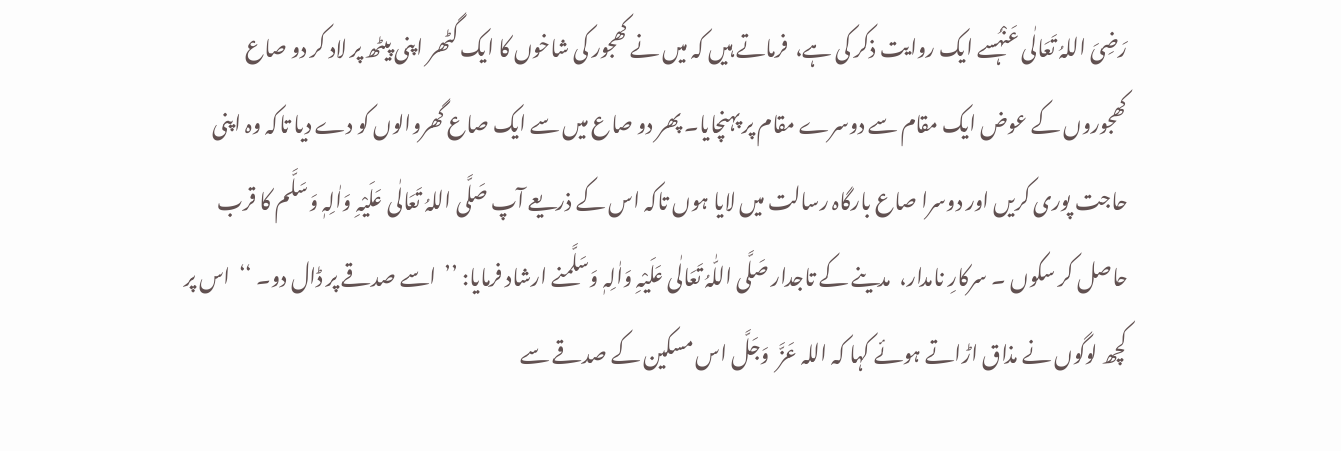رَضِیَ اللہُ تَعَالٰی عَنْہُسے ایک روایت ذکر کی ہے،  فرماتے ہیں کہ میں نے کھجور کی شاخوں کا ایک گٹھر اپنی پیٹھ پر لاد کر دو صاع کھجوروں کے عوض ایک مقام سے دوسرے مقام پر پہنچایا۔ پھر دو صاع میں سے ایک صاع گھروالوں کو دے دیا تاکہ وہ اپنی حاجت پوری کریں اور دوسرا صاع بارگاہ رسالت میں لایا ہوں تاکہ اس کے ذریعے آپ صَلَّی اللہُ تَعَالٰی عَلَیْہِ وَاٰلِہٖ وَسَلَّم کا قرب حاصل کر سکوں ۔ سرکارِ نامدار،  مدینے کے تاجدار صَلَّی اللّٰہُ تَعَالٰی عَلَیْہِ وَاٰلِہٖ وَسَلَّمنے ارشاد فرمایا: ’’  اسے صدقے پر ڈال دو۔ ‘‘  اس پر کچھ لوگوں نے مذاق اڑاتے ہوئے کہا کہ اللہ عَزَّ  وَجَلَّ اس مسکین کے صدقے سے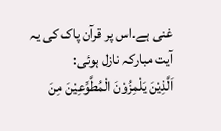غنی ہے۔اس پر قرآن پاک کی یہ آیت مبارکہ نازل ہوئی:
اَلَّذِیْنَ یَلْمِزُوْنَ الْمُطَّوِّعِیْنَ مِنَ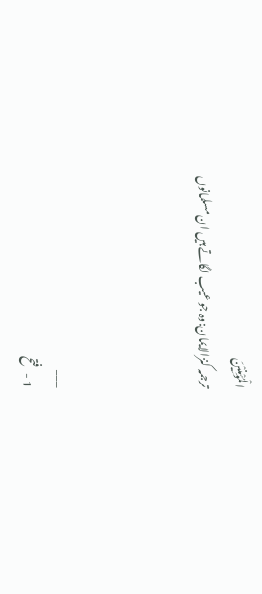الْمُؤْمِنِیْنَ
ترجمہ کنزالایمان:وہ جو عیب لگاتے ہیں ان مسلمانوں



___
1 -   فتح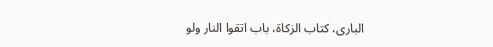الباری، کتاب الزکاۃ، باب اتقوا النار ولو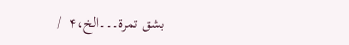بشق تمرۃ۔۔۔الخ،۴  /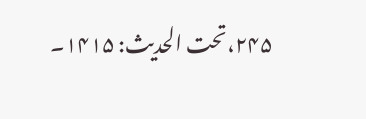۲۴۵،تحت الحدیث: ۱۴۱۵۔